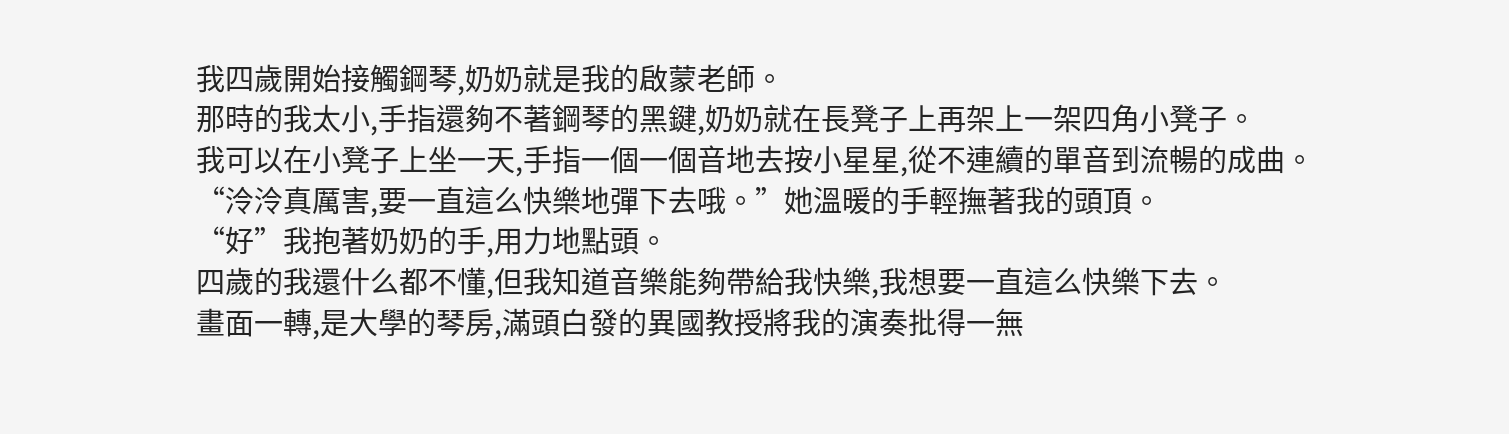我四歲開始接觸鋼琴,奶奶就是我的啟蒙老師。
那時的我太小,手指還夠不著鋼琴的黑鍵,奶奶就在長凳子上再架上一架四角小凳子。
我可以在小凳子上坐一天,手指一個一個音地去按小星星,從不連續的單音到流暢的成曲。
“泠泠真厲害,要一直這么快樂地彈下去哦。”她溫暖的手輕撫著我的頭頂。
“好”我抱著奶奶的手,用力地點頭。
四歲的我還什么都不懂,但我知道音樂能夠帶給我快樂,我想要一直這么快樂下去。
畫面一轉,是大學的琴房,滿頭白發的異國教授將我的演奏批得一無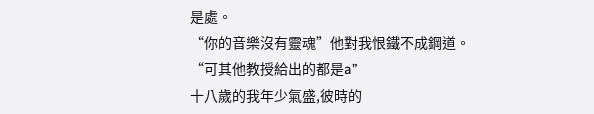是處。
“你的音樂沒有靈魂”他對我恨鐵不成鋼道。
“可其他教授給出的都是a”
十八歲的我年少氣盛,彼時的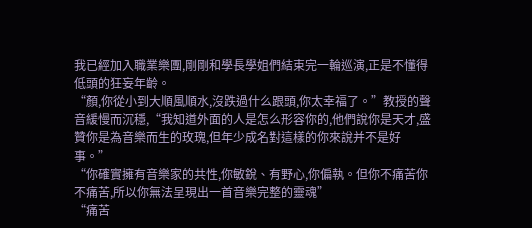我已經加入職業樂團,剛剛和學長學姐們結束完一輪巡演,正是不懂得低頭的狂妄年齡。
“顏,你從小到大順風順水,沒跌過什么跟頭,你太幸福了。”教授的聲音緩慢而沉穩,“我知道外面的人是怎么形容你的,他們說你是天才,盛贊你是為音樂而生的玫瑰,但年少成名對這樣的你來說并不是好事。”
“你確實擁有音樂家的共性,你敏銳、有野心,你偏執。但你不痛苦你不痛苦,所以你無法呈現出一首音樂完整的靈魂”
“痛苦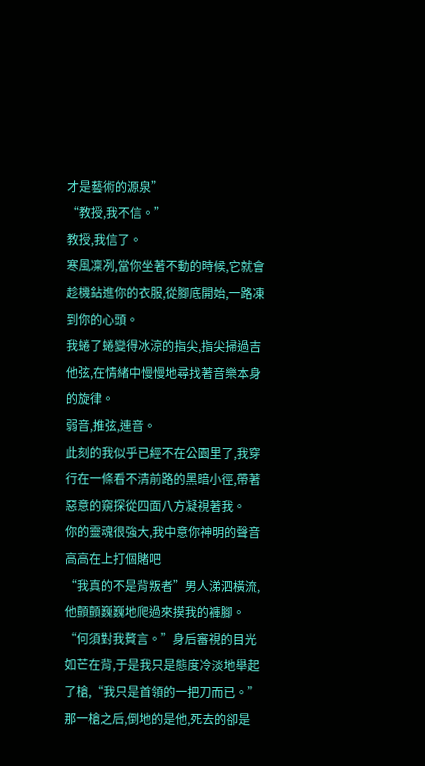才是藝術的源泉”
“教授,我不信。”
教授,我信了。
寒風凜冽,當你坐著不動的時候,它就會趁機鉆進你的衣服,從腳底開始,一路凍到你的心頭。
我蜷了蜷變得冰涼的指尖,指尖掃過吉他弦,在情緒中慢慢地尋找著音樂本身的旋律。
弱音,推弦,連音。
此刻的我似乎已經不在公園里了,我穿行在一條看不清前路的黑暗小徑,帶著惡意的窺探從四面八方凝視著我。
你的靈魂很強大,我中意你神明的聲音高高在上打個賭吧
“我真的不是背叛者”男人涕泗橫流,他顫顫巍巍地爬過來摸我的褲腳。
“何須對我贅言。”身后審視的目光如芒在背,于是我只是態度冷淡地舉起了槍,“我只是首領的一把刀而已。”
那一槍之后,倒地的是他,死去的卻是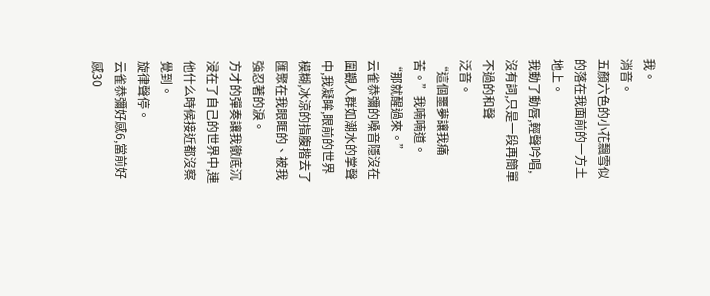我。
消音。
五顏六色的小花飄雪似的落在我面前的一方土地上。
我動了動唇,輕聲吟唱,沒有詞,只是一段再簡單不過的和聲
泛音。
“這個噩夢讓我痛苦。”我喃喃道。
“那就醒過來。”
云雀恭彌的嗓音隱沒在圍觀人群如潮水的掌聲中,我凝眸,眼前的世界模糊,冰涼的指腹揩去了匯聚在我眼眶的、被我強忍著的淚。
方才的彈奏讓我徹底沉浸在了自己的世界中,連他什么時候接近都沒察覺到。
旋律聲停。
云雀恭彌好感6,當前好感30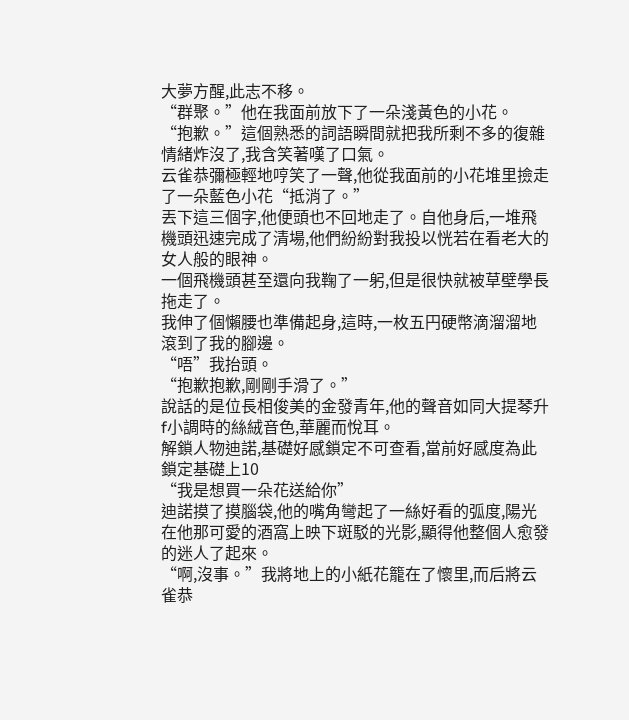大夢方醒,此志不移。
“群聚。”他在我面前放下了一朵淺黃色的小花。
“抱歉。”這個熟悉的詞語瞬間就把我所剩不多的復雜情緒炸沒了,我含笑著嘆了口氣。
云雀恭彌極輕地哼笑了一聲,他從我面前的小花堆里撿走了一朵藍色小花“抵消了。”
丟下這三個字,他便頭也不回地走了。自他身后,一堆飛機頭迅速完成了清場,他們紛紛對我投以恍若在看老大的女人般的眼神。
一個飛機頭甚至還向我鞠了一躬,但是很快就被草壁學長拖走了。
我伸了個懶腰也準備起身,這時,一枚五円硬幣滴溜溜地滾到了我的腳邊。
“唔”我抬頭。
“抱歉抱歉,剛剛手滑了。”
說話的是位長相俊美的金發青年,他的聲音如同大提琴升f小調時的絲絨音色,華麗而悅耳。
解鎖人物迪諾,基礎好感鎖定不可查看,當前好感度為此鎖定基礎上10
“我是想買一朵花送給你”
迪諾摸了摸腦袋,他的嘴角彎起了一絲好看的弧度,陽光在他那可愛的酒窩上映下斑駁的光影,顯得他整個人愈發的迷人了起來。
“啊,沒事。”我將地上的小紙花籠在了懷里,而后將云雀恭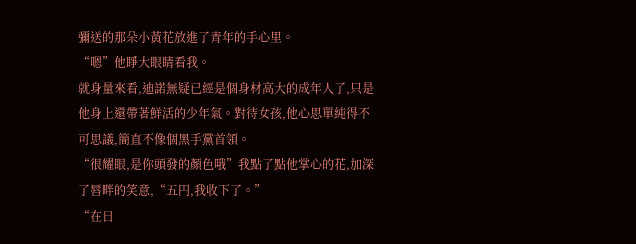彌送的那朵小黃花放進了青年的手心里。
“嗯”他睜大眼睛看我。
就身量來看,迪諾無疑已經是個身材高大的成年人了,只是他身上還帶著鮮活的少年氣。對待女孩,他心思單純得不可思議,簡直不像個黑手黨首領。
“很耀眼,是你頭發的顏色哦”我點了點他掌心的花,加深了唇畔的笑意,“五円,我收下了。”
“在日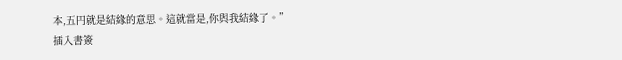本,五円就是結緣的意思。這就當是,你與我結緣了。”
插入書簽